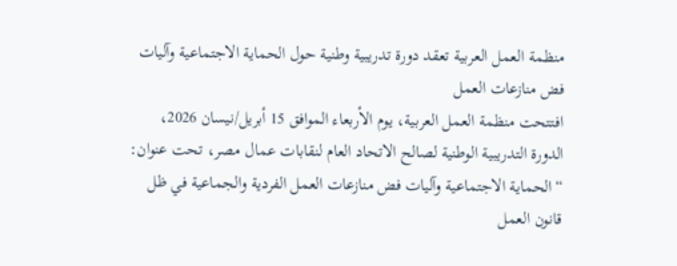منظمة العمل العربية تعقد دورة تدريبية وطنية حول الحماية الاجتماعية وآليات فض منازعات العمل
افتتحت منظمة العمل العربية، يوم الأربعاء الموافق 15 أبريل/نيسان 2026، الدورة التدريبية الوطنية لصالح الاتحاد العام لنقابات عمال مصر، تحت عنوان: “الحماية الاجتماعية وآليات فض منازعات العمل الفردية والجماعية في ظل قانون العمل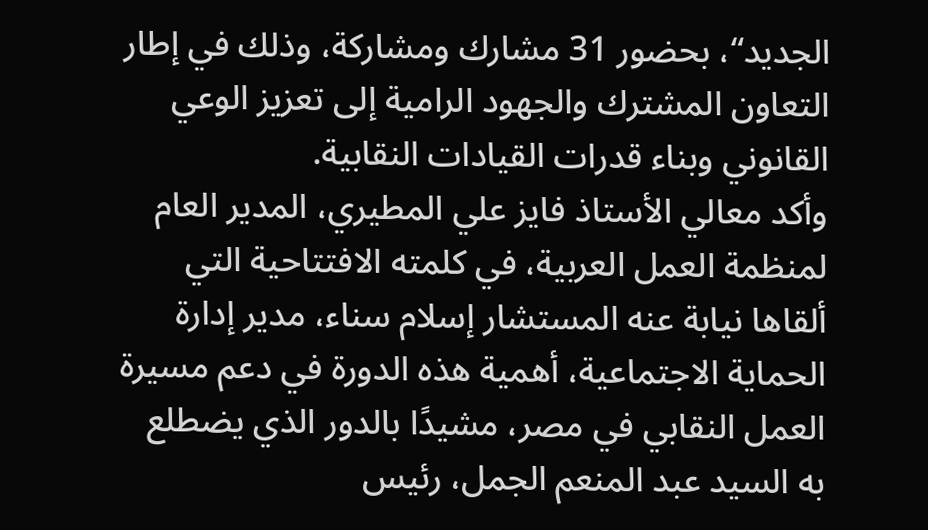الجديد“، بحضور 31 مشارك ومشاركة، وذلك في إطار التعاون المشترك والجهود الرامية إلى تعزيز الوعي القانوني وبناء قدرات القيادات النقابية.
وأكد معالي الأستاذ فايز علي المطيري، المدير العام لمنظمة العمل العربية، في كلمته الافتتاحية التي ألقاها نيابة عنه المستشار إسلام سناء، مدير إدارة الحماية الاجتماعية، أهمية هذه الدورة في دعم مسيرة العمل النقابي في مصر، مشيدًا بالدور الذي يضطلع به السيد عبد المنعم الجمل، رئيس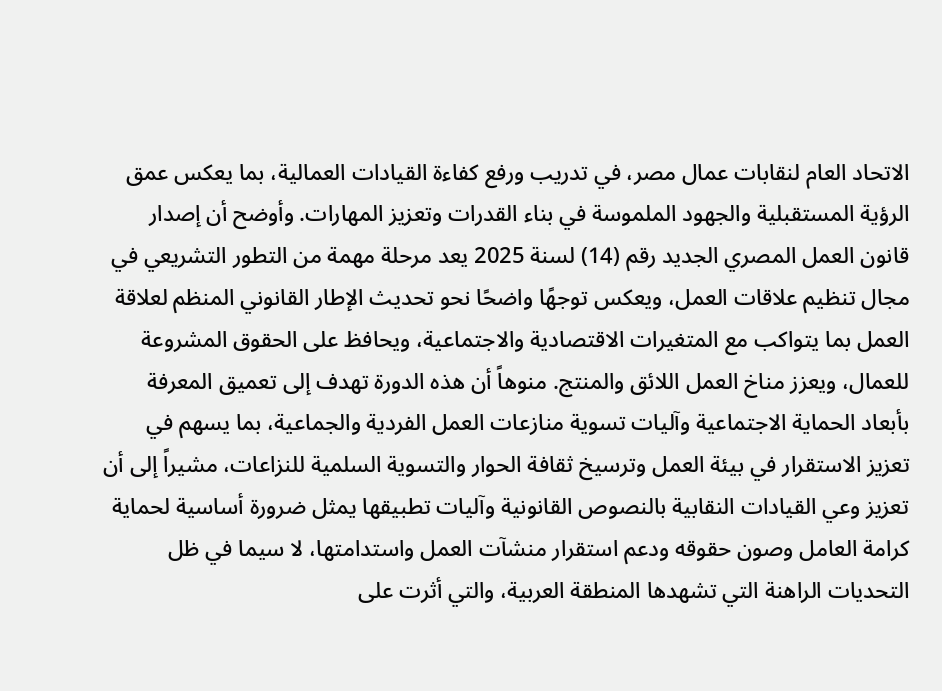الاتحاد العام لنقابات عمال مصر، في تدريب ورفع كفاءة القيادات العمالية، بما يعكس عمق الرؤية المستقبلية والجهود الملموسة في بناء القدرات وتعزيز المهارات. وأوضح أن إصدار قانون العمل المصري الجديد رقم (14) لسنة 2025 يعد مرحلة مهمة من التطور التشريعي في مجال تنظيم علاقات العمل، ويعكس توجهًا واضحًا نحو تحديث الإطار القانوني المنظم لعلاقة العمل بما يتواكب مع المتغيرات الاقتصادية والاجتماعية، ويحافظ على الحقوق المشروعة للعمال، ويعزز مناخ العمل اللائق والمنتج. منوهاً أن هذه الدورة تهدف إلى تعميق المعرفة بأبعاد الحماية الاجتماعية وآليات تسوية منازعات العمل الفردية والجماعية، بما يسهم في تعزيز الاستقرار في بيئة العمل وترسيخ ثقافة الحوار والتسوية السلمية للنزاعات، مشيراً إلى أن تعزيز وعي القيادات النقابية بالنصوص القانونية وآليات تطبيقها يمثل ضرورة أساسية لحماية كرامة العامل وصون حقوقه ودعم استقرار منشآت العمل واستدامتها، لا سيما في ظل التحديات الراهنة التي تشهدها المنطقة العربية، والتي أثرت على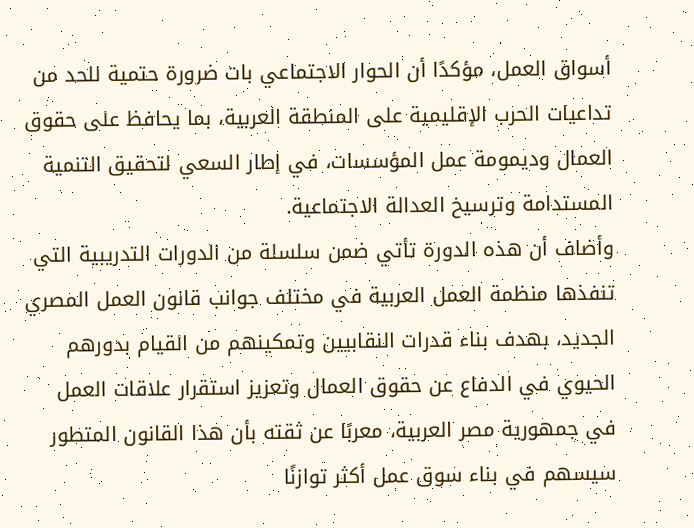أسواق العمل، مؤكدًا أن الحوار الاجتماعي بات ضرورة حتمية للحد من تداعيات الحرب الإقليمية على المنطقة العربية، بما يحافظ على حقوق العمال وديمومة عمل المؤسسات، في إطار السعي لتحقيق التنمية المستدامة وترسيخ العدالة الاجتماعية.
وأضاف أن هذه الدورة تأتي ضمن سلسلة من الدورات التدريبية التي تنفذها منظمة العمل العربية في مختلف جوانب قانون العمل المصري الجديد، بهدف بناء قدرات النقابيين وتمكينهم من القيام بدورهم الحيوي في الدفاع عن حقوق العمال وتعزيز استقرار علاقات العمل في جمهورية مصر العربية، معربًا عن ثقته بأن هذا القانون المتطور سيسهم في بناء سوق عمل أكثر توازنًا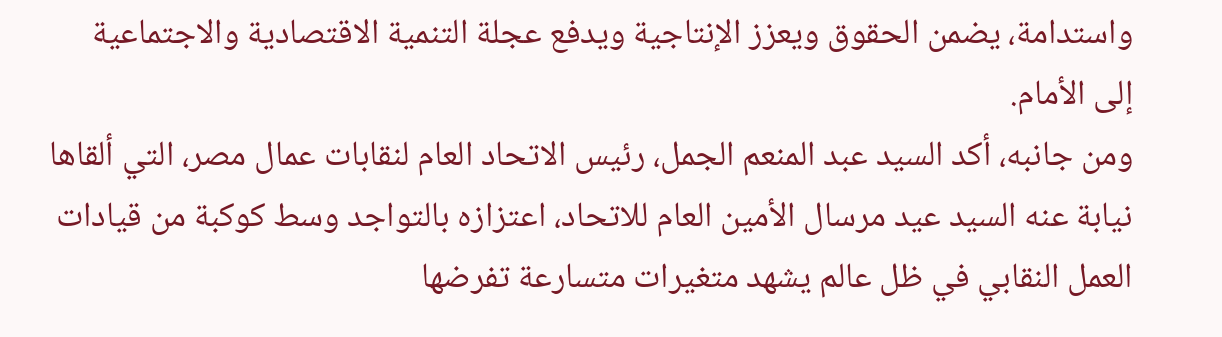واستدامة، يضمن الحقوق ويعزز الإنتاجية ويدفع عجلة التنمية الاقتصادية والاجتماعية إلى الأمام.
ومن جانبه، أكد السيد عبد المنعم الجمل، رئيس الاتحاد العام لنقابات عمال مصر، التي ألقاها نيابة عنه السيد عيد مرسال الأمين العام للاتحاد، اعتزازه بالتواجد وسط كوكبة من قيادات العمل النقابي في ظل عالم يشهد متغيرات متسارعة تفرضها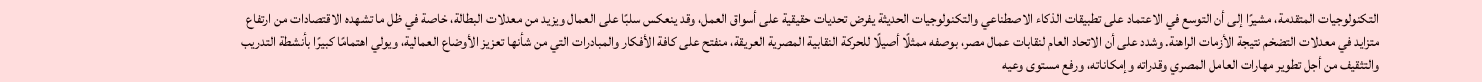التكنولوجيات المتقدمة، مشيرًا إلى أن التوسع في الاعتماد على تطبيقات الذكاء الاصطناعي والتكنولوجيات الحديثة يفرض تحديات حقيقية على أسواق العمل، وقد ينعكس سلبًا على العمال ويزيد من معدلات البطالة، خاصة في ظل ما تشهده الاقتصادات من ارتفاع متزايد في معدلات التضخم نتيجة الأزمات الراهنة. وشدد على أن الاتحاد العام لنقابات عمال مصر، بوصفه ممثلًا أصيلًا للحركة النقابية المصرية العريقة، منفتح على كافة الأفكار والمبادرات التي من شأنها تعزيز الأوضاع العمالية، ويولي اهتمامًا كبيرًا بأنشطة التدريب والتثقيف من أجل تطوير مهارات العامل المصري وقدراته وإمكاناته، ورفع مستوى وعيه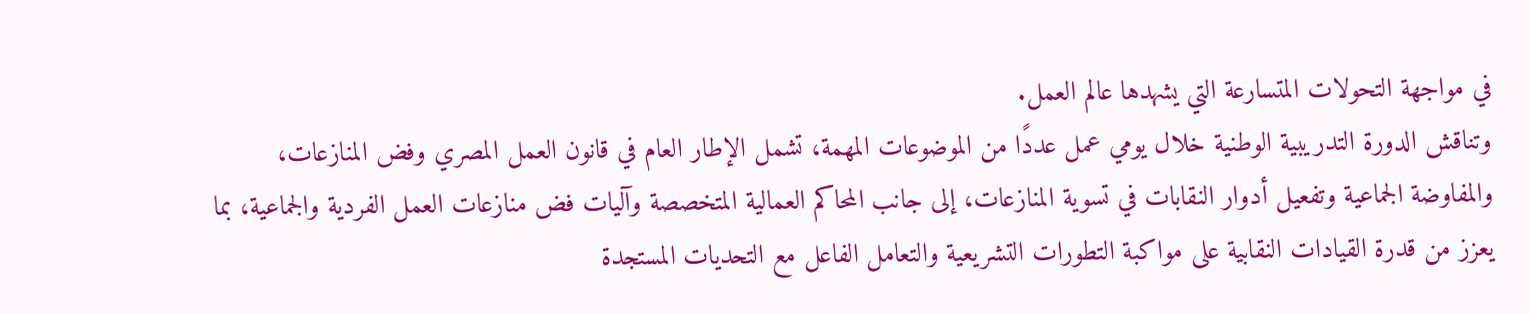في مواجهة التحولات المتسارعة التي يشهدها عالم العمل.
وتناقش الدورة التدريبية الوطنية خلال يومي عمل عددًا من الموضوعات المهمة، تشمل الإطار العام في قانون العمل المصري وفض المنازعات، والمفاوضة الجماعية وتفعيل أدوار النقابات في تسوية المنازعات، إلى جانب المحاكم العمالية المتخصصة وآليات فض منازعات العمل الفردية والجماعية، بما يعزز من قدرة القيادات النقابية على مواكبة التطورات التشريعية والتعامل الفاعل مع التحديات المستجدة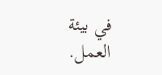في بيئة العمل.